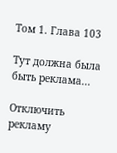Том 1. Глава 103

Тут должна была быть реклама...

Отключить рекламу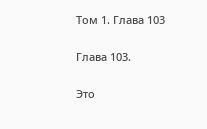Том 1. Глава 103

Глава 103.

Это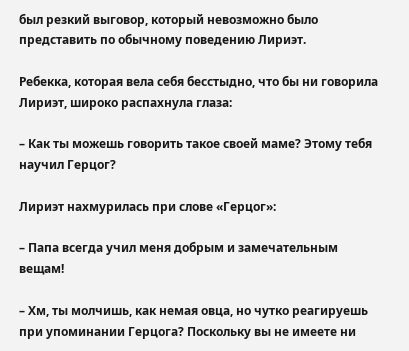был резкий выговор, который невозможно было представить по обычному поведению Лириэт.

Ребекка, которая вела себя бесстыдно, что бы ни говорила Лириэт, широко распахнула глаза:

– Как ты можешь говорить такое своей маме? Этому тебя научил Герцог?

Лириэт нахмурилась при слове «Герцог»:

– Папа всегда учил меня добрым и замечательным вещам!

– Хм, ты молчишь, как немая овца, но чутко реагируешь при упоминании Герцога? Поскольку вы не имеете ни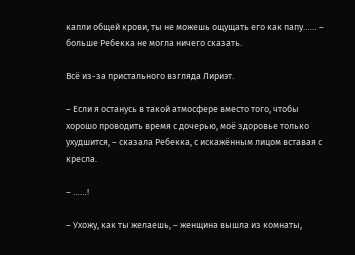капли общей крови, ты не можешь ощущать его как папу…… – больше Ребекка не могла ничего сказать.

Всё из-за пристального взгляда Лириэт.

– Если я останусь в такой атмосфере вместо того, чтобы хорошо проводить время с дочерью, моё здоровье только ухудшится, – сказала Ребекка, с искажённым лицом вставая с кресла.

– ……!

– Ухожу, как ты желаешь, – женщина вышла из комнаты,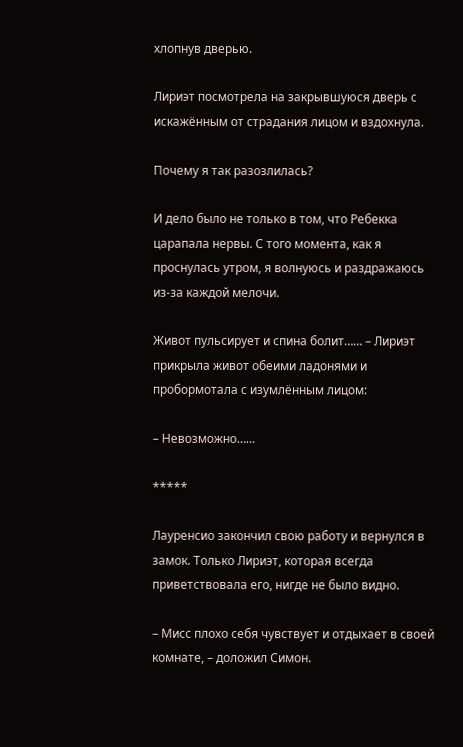хлопнув дверью.

Лириэт посмотрела на закрывшуюся дверь с искажённым от страдания лицом и вздохнула.

Почему я так разозлилась?

И дело было не только в том, что Ребекка царапала нервы. С того момента, как я проснулась утром, я волнуюсь и раздражаюсь из-за каждой мелочи.

Живот пульсирует и спина болит…… – Лириэт прикрыла живот обеими ладонями и пробормотала с изумлённым лицом:

– Невозможно……

*****

Лауренсио закончил свою работу и вернулся в замок. Только Лириэт, которая всегда приветствовала его, нигде не было видно.

– Мисс плохо себя чувствует и отдыхает в своей комнате, – доложил Симон.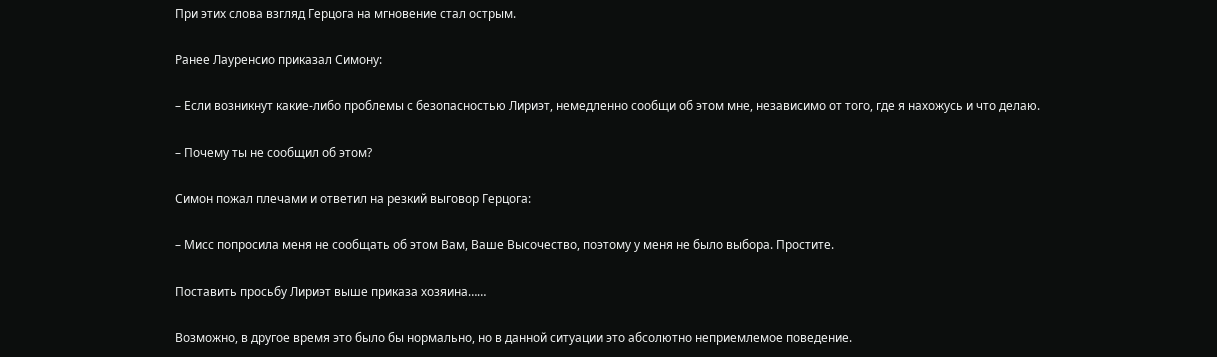При этих слова взгляд Герцога на мгновение стал острым.

Ранее Лауренсио приказал Симону:

– Если возникнут какие-либо проблемы с безопасностью Лириэт, немедленно сообщи об этом мне, независимо от того, где я нахожусь и что делаю.

– Почему ты не сообщил об этом?

Симон пожал плечами и ответил на резкий выговор Герцога:

– Мисс попросила меня не сообщать об этом Вам, Ваше Высочество, поэтому у меня не было выбора. Простите.

Поставить просьбу Лириэт выше приказа хозяина……

Возможно, в другое время это было бы нормально, но в данной ситуации это абсолютно неприемлемое поведение.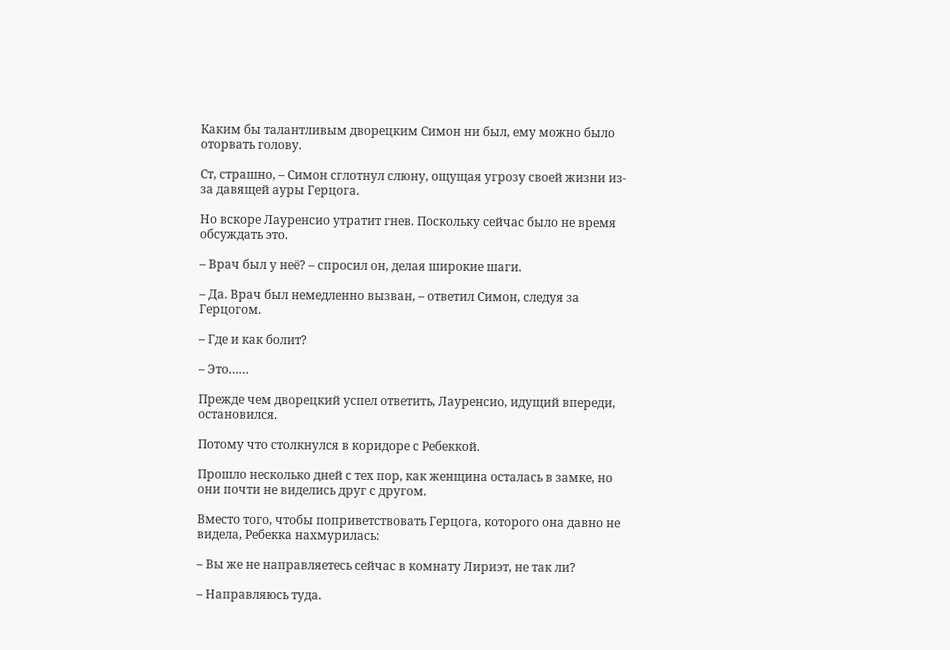Каким бы талантливым дворецким Симон ни был, ему можно было оторвать голову.

Ст, страшно, – Симон сглотнул слюну, ощущая угрозу своей жизни из-за давящей ауры Герцога.

Но вскоре Лауренсио утратит гнев. Поскольку сейчас было не время обсуждать это.

– Врач был у неё? – спросил он, делая широкие шаги.

– Да. Врач был немедленно вызван, – ответил Симон, следуя за Герцогом.

– Где и как болит?

– Это……

Прежде чем дворецкий успел ответить, Лауренсио, идущий впереди, остановился.

Потому что столкнулся в коридоре с Ребеккой.

Прошло несколько дней с тех пор, как женщина осталась в замке, но они почти не виделись друг с другом.

Вместо того, чтобы поприветствовать Герцога, которого она давно не видела, Ребекка нахмурилась:

– Вы же не направляетесь сейчас в комнату Лириэт, не так ли?

– Направляюсь туда.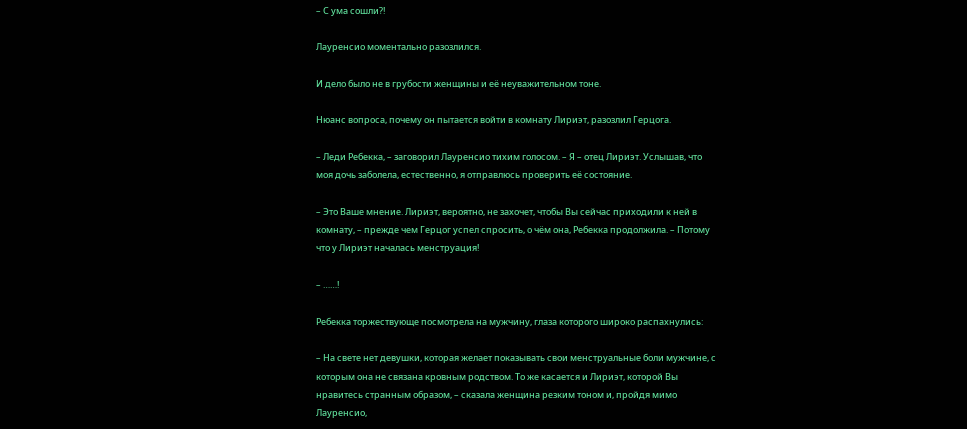– С ума сошли?!

Лауренсио моментально разозлился.

И дело было не в грубости женщины и её неуважительном тоне.

Нюанс вопроса, почему он пытается войти в комнату Лириэт, разозлил Герцога.

– Леди Ребекка, – заговорил Лауренсио тихим голосом. – Я – отец Лириэт. Услышав, что моя дочь заболела, естественно, я отправлюсь проверить её состояние.

– Это Ваше мнение. Лириэт, вероятно, не захочет, чтобы Вы сейчас приходили к ней в комнату, – прежде чем Герцог успел спросить, о чём она, Ребекка продолжила. – Потому что у Лириэт началась менструация!

– ……!

Ребекка торжествующе посмотрела на мужчину, глаза которого широко распахнулись:

– На свете нет девушки, которая желает показывать свои менструальные боли мужчине, с которым она не связана кровным родством. То же касается и Лириэт, которой Вы нравитесь странным образом, – сказала женщина резким тоном и, пройдя мимо Лауренсио,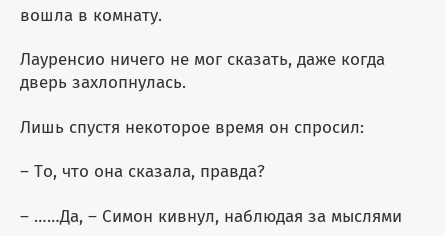вошла в комнату.

Лауренсио ничего не мог сказать, даже когда дверь захлопнулась.

Лишь спустя некоторое время он спросил:

– То, что она сказала, правда?

– ……Да, – Симон кивнул, наблюдая за мыслями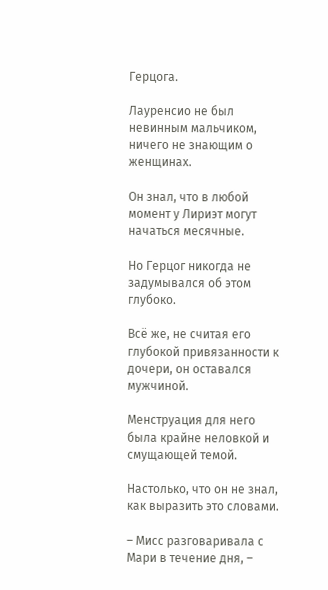Герцога.

Лауренсио не был невинным мальчиком, ничего не знающим о женщинах.

Он знал, что в любой момент у Лириэт могут начаться месячные.

Но Герцог никогда не задумывался об этом глубоко.

Всё же, не считая его глубокой привязанности к дочери, он оставался мужчиной.

Менструация для него была крайне неловкой и смущающей темой.

Настолько, что он не знал, как выразить это словами.

– Мисс разговаривала с Мари в течение дня, –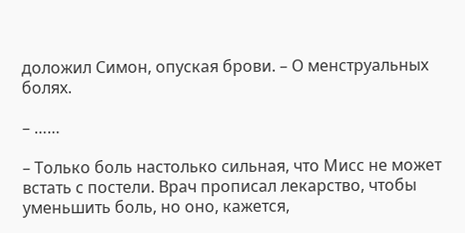доложил Симон, опуская брови. – О менструальных болях.

– ……

– Только боль настолько сильная, что Мисс не может встать с постели. Врач прописал лекарство, чтобы уменьшить боль, но оно, кажется,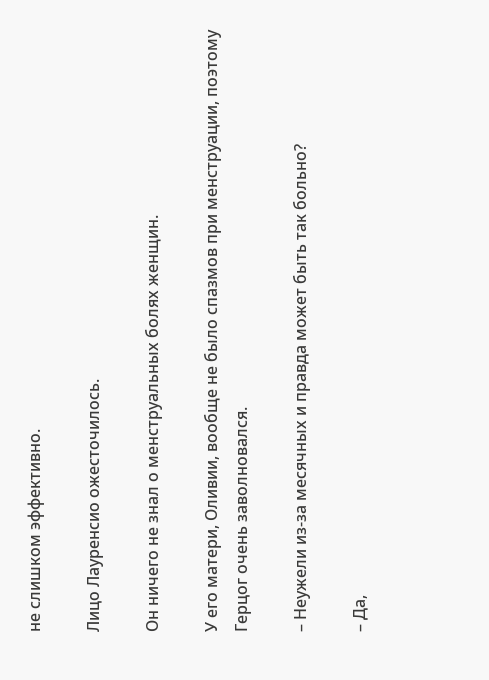не слишком эффективно.

Лицо Лауренсио ожесточилось.

Он ничего не знал о менструальных болях женщин.

У его матери, Оливии, вообще не было спазмов при менструации, поэтому Герцог очень заволновался.

– Неужели из-за месячных и правда может быть так больно?

– Да,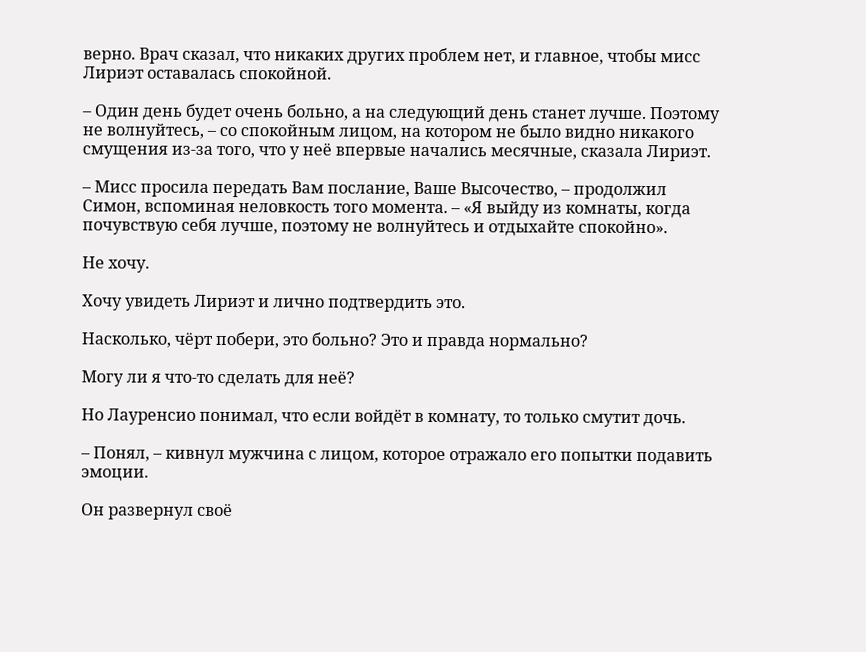верно. Врач сказал, что никаких других проблем нет, и главное, чтобы мисс Лириэт оставалась спокойной.

– Один день будет очень больно, а на следующий день станет лучше. Поэтому не волнуйтесь, – со спокойным лицом, на котором не было видно никакого смущения из-за того, что у неё впервые начались месячные, сказала Лириэт.

– Мисс просила передать Вам послание, Ваше Высочество, – продолжил Симон, вспоминая неловкость того момента. – «Я выйду из комнаты, когда почувствую себя лучше, поэтому не волнуйтесь и отдыхайте спокойно».

Не хочу.

Хочу увидеть Лириэт и лично подтвердить это.

Насколько, чёрт побери, это больно? Это и правда нормально?

Могу ли я что-то сделать для неё?

Но Лауренсио понимал, что если войдёт в комнату, то только смутит дочь.

– Понял, – кивнул мужчина с лицом, которое отражало его попытки подавить эмоции.

Он развернул своё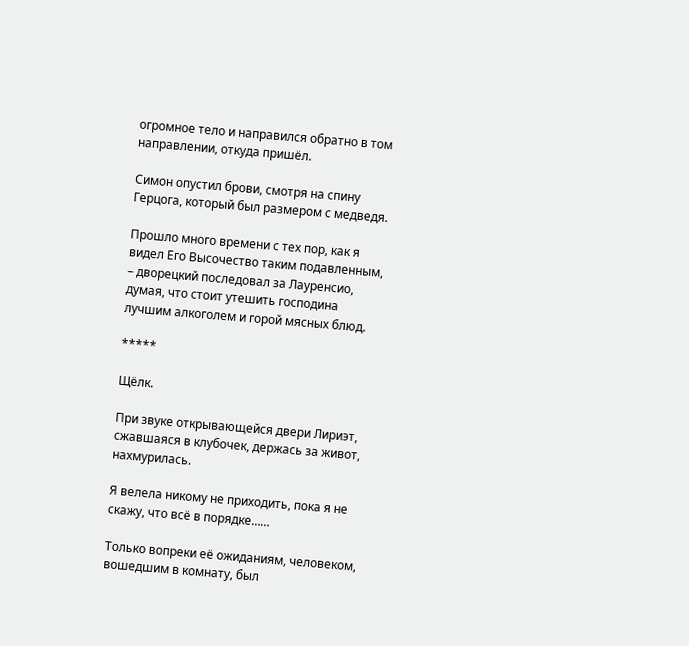огромное тело и направился обратно в том направлении, откуда пришёл.

Симон опустил брови, смотря на спину Герцога, который был размером с медведя.

Прошло много времени с тех пор, как я видел Его Высочество таким подавленным, – дворецкий последовал за Лауренсио, думая, что стоит утешить господина лучшим алкоголем и горой мясных блюд.

*****

Щёлк.

При звуке открывающейся двери Лириэт, сжавшаяся в клубочек, держась за живот, нахмурилась.

Я велела никому не приходить, пока я не скажу, что всё в порядке……

Только вопреки её ожиданиям, человеком, вошедшим в комнату, был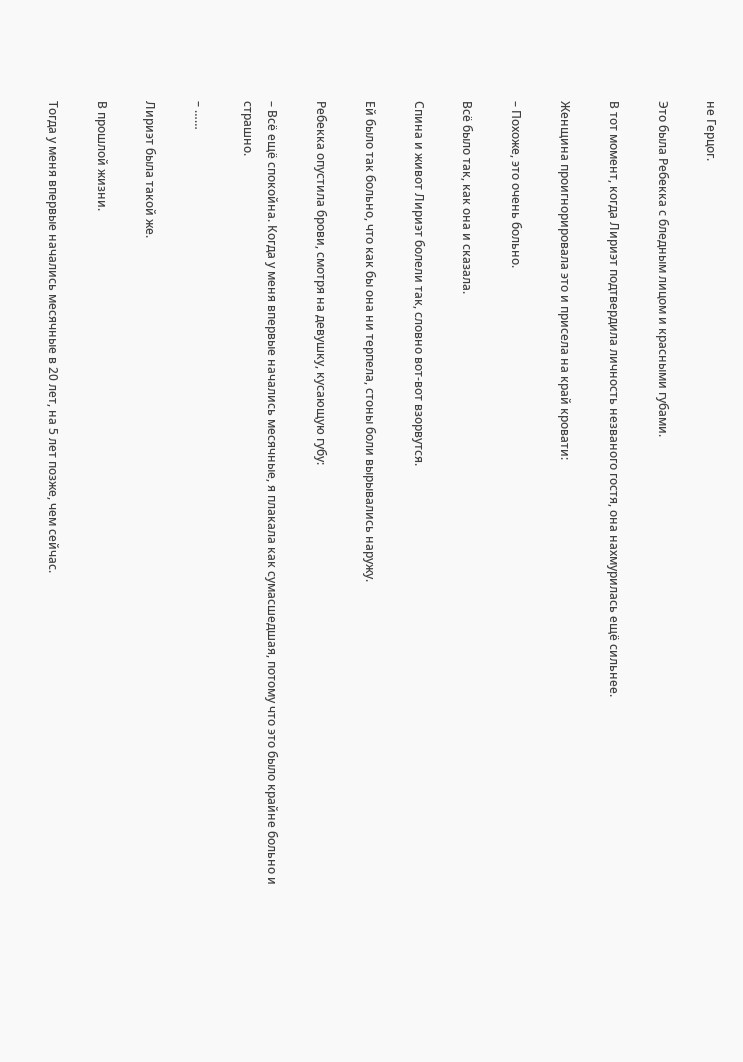не Герцог.

Это была Ребекка с бледным лицом и красными губами.

В тот момент, когда Лириэт подтвердила личность незваного гостя, она нахмурилась ещё сильнее.

Женщина проигнорировала это и присела на край кровати:

– Похоже, это очень больно.

Всё было так, как она и сказала.

Спина и живот Лириэт болели так, словно вот-вот взорвутся.

Ей было так больно, что как бы она ни терпела, стоны боли вырывались наружу.

Ребекка опустила брови, смотря на девушку, кусающую губу:

– Всё ещё спокойна. Когда у меня впервые начались месячные, я плакала как сумасшедшая, потому что это было крайне больно и страшно.

– ……

Лириэт была такой же.

В прошлой жизни.

Тогда у меня впервые начались месячные в 20 лет, на 5 лет позже, чем сейчас.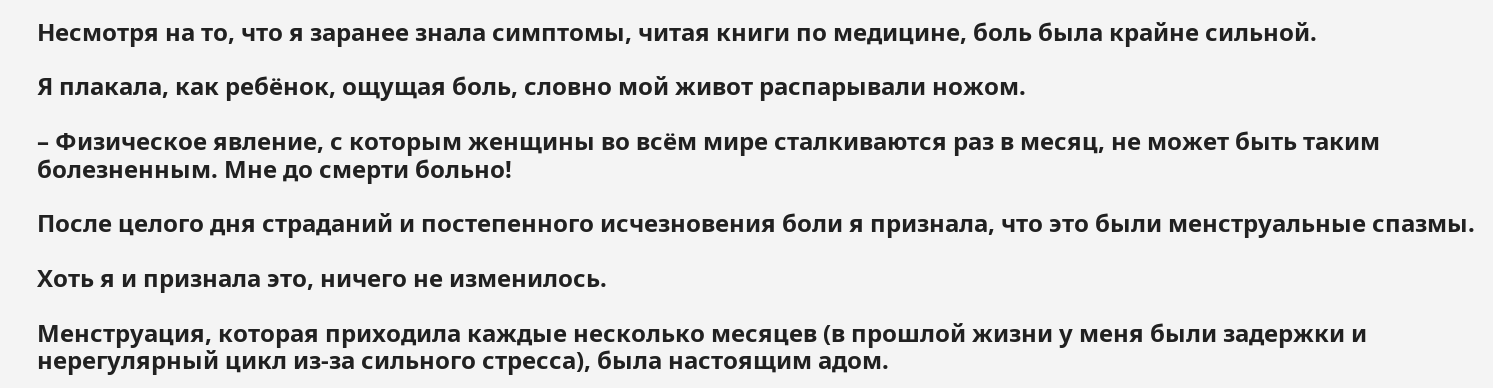Несмотря на то, что я заранее знала симптомы, читая книги по медицине, боль была крайне сильной.

Я плакала, как ребёнок, ощущая боль, словно мой живот распарывали ножом.

– Физическое явление, с которым женщины во всём мире сталкиваются раз в месяц, не может быть таким болезненным. Мне до смерти больно!

После целого дня страданий и постепенного исчезновения боли я признала, что это были менструальные спазмы.

Хоть я и признала это, ничего не изменилось.

Менструация, которая приходила каждые несколько месяцев (в прошлой жизни у меня были задержки и нерегулярный цикл из-за сильного стресса), была настоящим адом.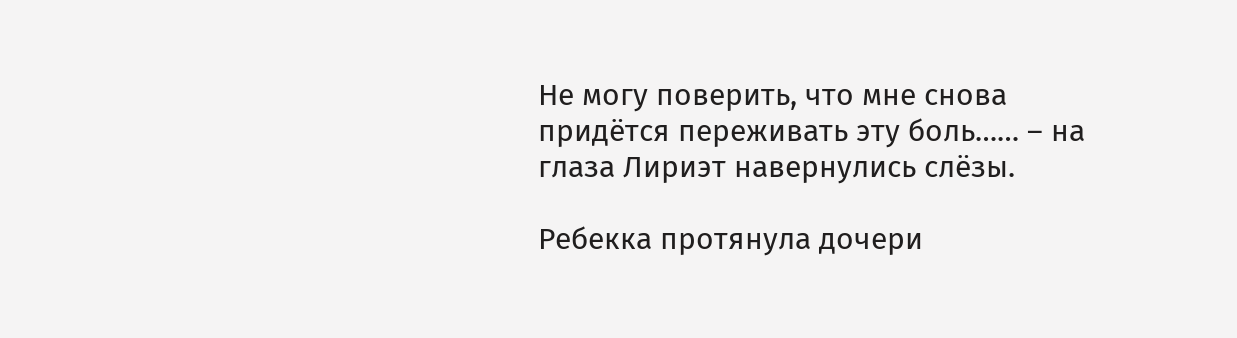Не могу поверить, что мне снова придётся переживать эту боль…… – на глаза Лириэт навернулись слёзы.

Ребекка протянула дочери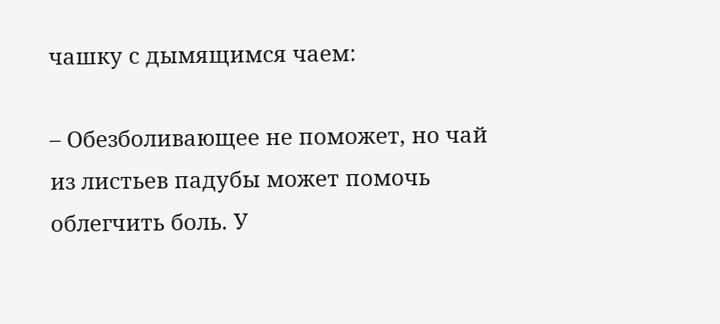чашку с дымящимся чаем:

– Обезболивающее не поможет, но чай из листьев падубы может помочь облегчить боль. У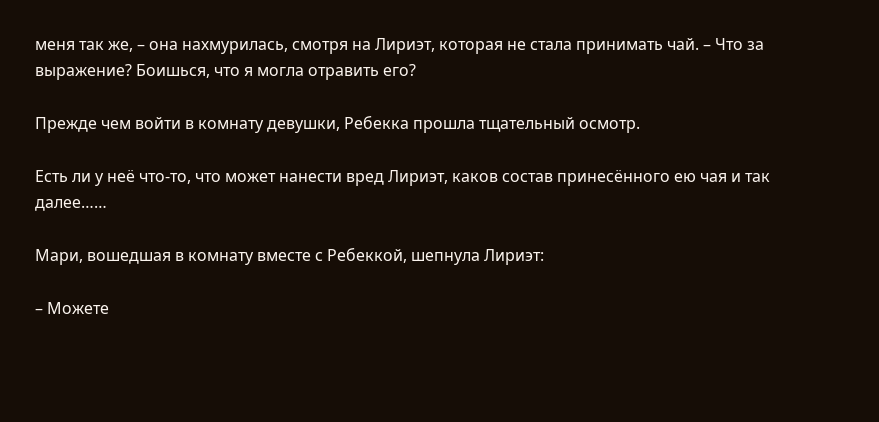меня так же, – она нахмурилась, смотря на Лириэт, которая не стала принимать чай. – Что за выражение? Боишься, что я могла отравить его?

Прежде чем войти в комнату девушки, Ребекка прошла тщательный осмотр.

Есть ли у неё что-то, что может нанести вред Лириэт, каков состав принесённого ею чая и так далее……

Мари, вошедшая в комнату вместе с Ребеккой, шепнула Лириэт:

– Можете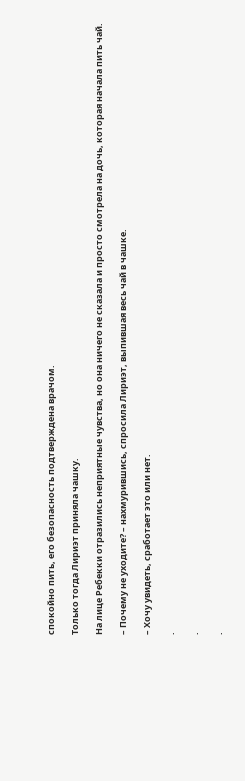спокойно пить, его безопасность подтверждена врачом.

Только тогда Лириэт приняла чашку.

На лице Ребекки отразились неприятные чувства, но она ничего не сказала и просто смотрела на дочь, которая начала пить чай.

– Почему не уходите? – нахмурившись, спросила Лириэт, выпившая весь чай в чашке.

– Хочу увидеть, сработает это или нет.

.

.

.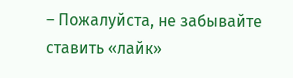– Пожалуйста, не забывайте ставить «лайк»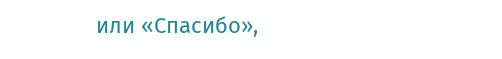или «Спасибо»,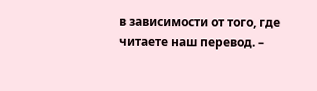в зависимости от того, где читаете наш перевод. –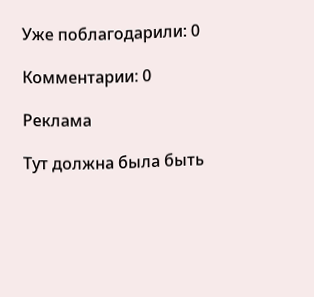Уже поблагодарили: 0

Комментарии: 0

Реклама

Тут должна была быть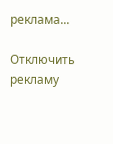реклама...

Отключить рекламу